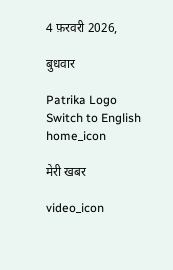4 फ़रवरी 2026,

बुधवार

Patrika Logo
Switch to English
home_icon

मेरी खबर

video_icon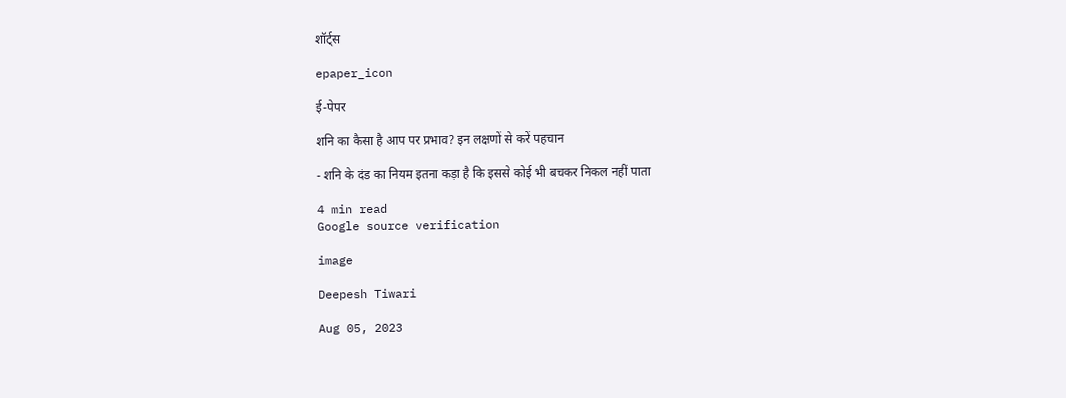शॉर्ट्स

epaper_icon

ई-पेपर

शनि का कैसा है आप पर प्रभाव? इन लक्षणों से करें पहचान

- शनि के दंड का नियम इतना कड़ा है कि इससे कोई भी बचकर निकल नहीं पाता

4 min read
Google source verification

image

Deepesh Tiwari

Aug 05, 2023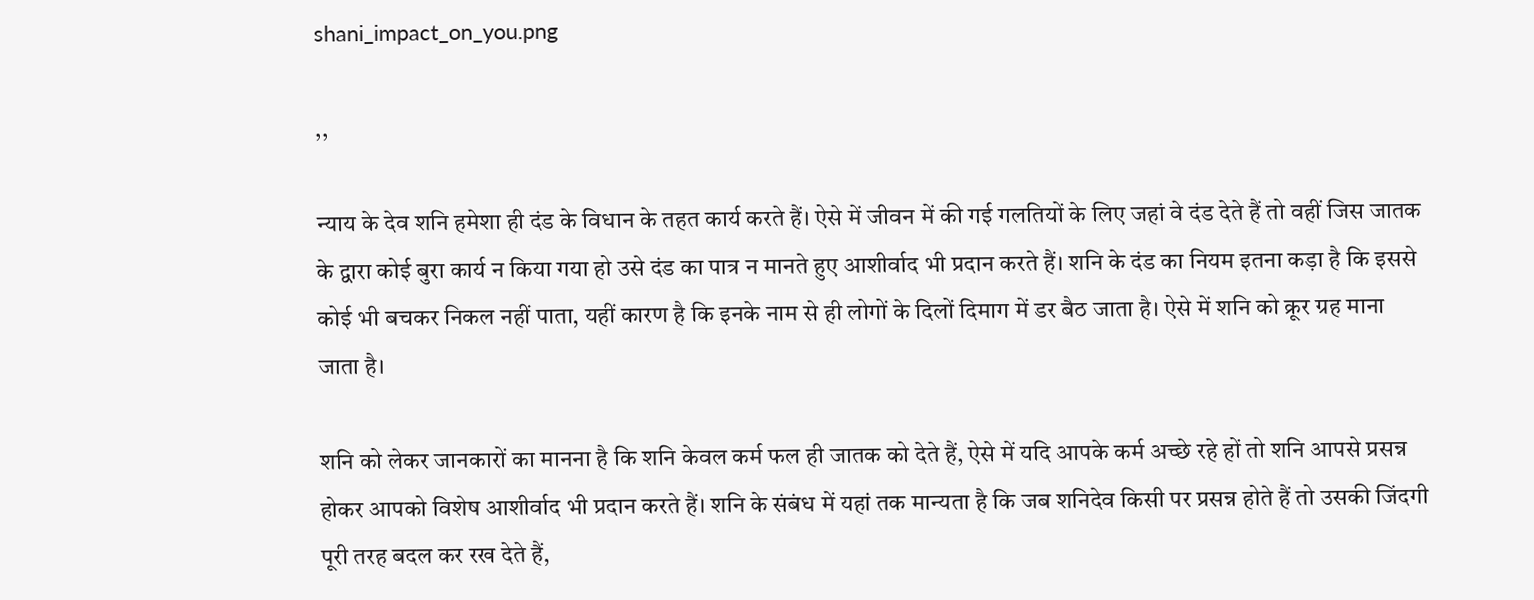shani_impact_on_you.png

,,

न्याय के देव शनि हमेशा ही दंड के विधान के तहत कार्य करते हैं। ऐसे में जीवन में की गई गलतियों के लिए जहां वे दंड देते हैं तो वहीं जिस जातक के द्वारा कोई बुरा कार्य न किया गया हो उसे दंड का पात्र न मानते हुए आशीर्वाद भी प्रदान करते हैं। शनि के दंड का नियम इतना कड़ा है कि इससे कोई भी बचकर निकल नहीं पाता, यहीं कारण है कि इनके नाम से ही लोगों के दिलों दिमाग में डर बैठ जाता है। ऐसे में शनि को क्रूर ग्रह माना जाता है।

शनि को लेकर जानकारों का मानना है कि शनि केवल कर्म फल ही जातक को देते हैं, ऐसे में यदि आपके कर्म अच्छे रहे हों तो शनि आपसे प्रसन्न होकर आपको विशेष आशीर्वाद भी प्रदान करते हैं। शनि के संबंध में यहां तक मान्यता है कि जब शनिदेव किसी पर प्रसन्न होते हैं तो उसकी जिंदगी पूरी तरह बदल कर रख देते हैं,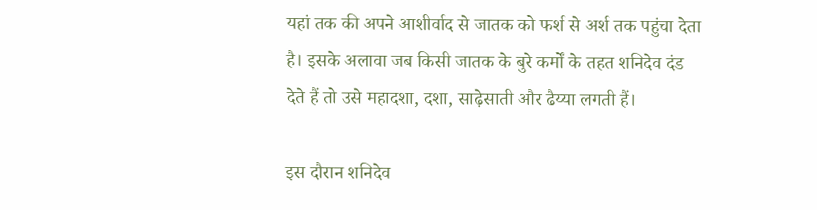यहां तक की अपने आशीर्वाद से जातक को फर्श से अर्श तक पहुंचा देता है। इसके अलावा जब किसी जातक के बुरे कर्मों के तहत शनिदेव दंड देते हैं तो उसे महादशा, दशा, साढ़ेसाती और ढैय्या लगती हैं।

इस दौरान शनिदेव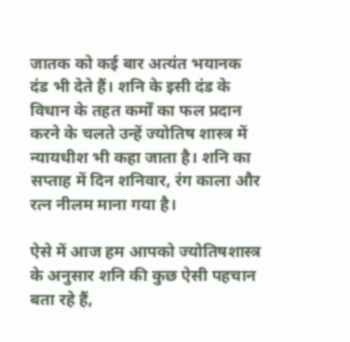जातक को कई बार अत्यंत भयानक दंड भी देते हैं। शनि के इसी दंड के विधान के तहत कर्मों का फल प्रदान करने के चलते उन्हें ज्योतिष शास्त्र में न्यायधीश भी कहा जाता है। शनि का सप्ताह में दिन शनिवार, रंग काला और रत्न नीलम माना गया है।

ऐसे में आज हम आपको ज्योतिषशास्त्र के अनुसार शनि की कुछ ऐसी पहचान बता रहे हैं,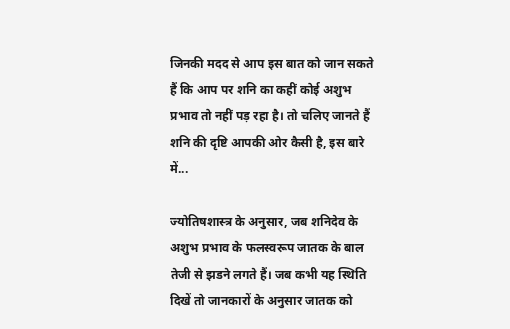जिनकी मदद से आप इस बात को जान सकते हैं कि आप पर शनि का कहीं कोई अशुभ प्रभाव तो नहीं पड़ रहा है। तो चलिए जानते हैं शनि की दृष्टि आपकी ओर कैसी है, इस बारे में...

ज्योतिषशास्त्र के अनुसार, जब शनिदेव के अशुभ प्रभाव के फलस्वरूप जातक के बाल तेजी से झडने लगते हैं। जब कभी यह स्थिति दिखें तो जानकारों के अनुसार जातक को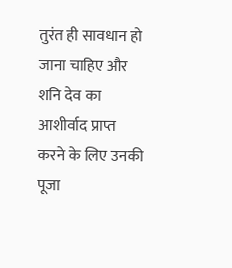तुरंत ही सावधान हो जाना चाहिए और शनि देव का आशीर्वाद प्राप्त करने के लिए उनकी पूजा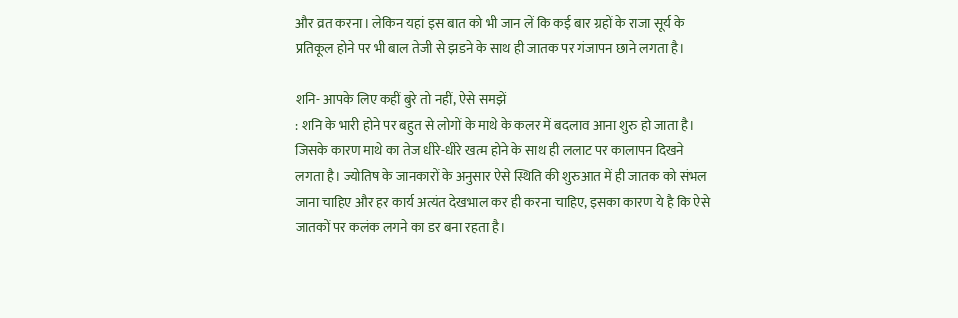और व्रत करना। लेकिन यहां इस बात को भी जान लें कि कई बार ग्रहों के राजा सूर्य के प्रतिकूल होने पर भी बाल तेजी से झडने के साथ ही जातक पर गंजापन छाने लगता है।

शनि- आपके लिए कहीं बुरे तो नहीं, ऐसे समझें
: शनि के भारी होने पर बहुत से लोगों के माथे के कलर में बदलाव आना शुरु हो जाता है। जिसके कारण माथे का तेज धीरे-धीरे खत्म होने के साथ ही ललाट पर कालापन दिखने लगता है। ज्योतिष के जानकारों के अनुसार ऐसे स्थिति की शुरुआत में ही जातक को संभल जाना चाहिए और हर कार्य अत्यंत देखभाल कर ही करना चाहिए, इसका कारण ये है कि ऐसे जातकों पर कलंक लगने का डर बना रहता है।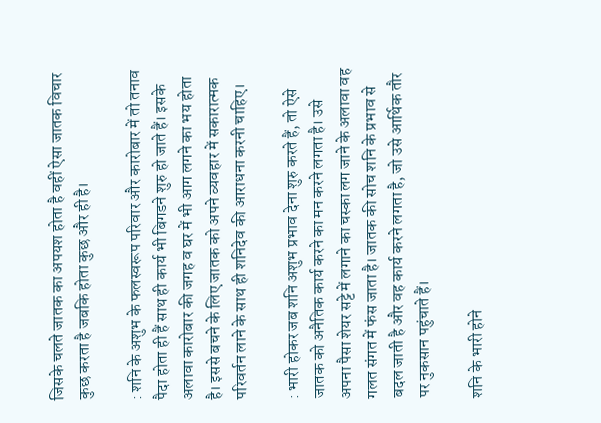जिसके चलते जातक का अपयश होता है वहीं ऐसा जातक विचार कुछ करता है जबकि होता कुछ और ही है।

: शनि के अशुभ के फलस्वरूप परिवार और कारोबार में तो तनाव पैदा होता ही हैं साथ ही कार्य भी बिगडने शुरु हो जाते हैं। इसके अलावा कारोबार की जगह व घर में भी आग लगने का भय होता है। इससे बचने के लिए जातक को अपने व्यवहार में सकारात्मक परिवर्तन लाने के साथ ही शनिदेव की आराधना करनी चाहिए।

: भारी होकर जब शनि अशुभ प्रभाव देना शुरु करते हैं, तो ऐसे जातक को अनैतिक कार्य करने का मन करने लगता है। उसे अपना पैसा शेयर सट्टे में लगाने का चस्का लग जाने के अलावा वह गलत संगत में फंस जाता है। जातक की सोच शनि के प्रभाव से बदल जाती है और वह कार्य करने लगता है, जो उसे आर्थिक तौर पर नुकसान पहुंचाते हैं।

शनि के भारी होने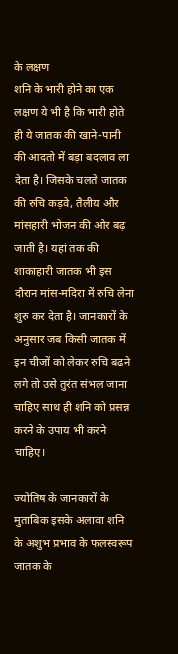के लक्षण
शनि के भारी होने का एक लक्षण ये भी है कि भारी होते ही ये जातक की खाने-पानी की आदतो में बड़ा बदलाव ला देता है। जिसके चलते जातक की रुचि कड़वे, तैलीय और मांसहारी भोजन की ओर बढ़ जाती है। यहां तक की शाकाहारी जातक भी इस दौरान मांस-मदिरा में रुचि लेना शुरु कर देता है। जानकारों के अनुसार जब किसी जातक में इन चीजों को लेकर रुचि बढने लगे तो उसे तुरंत संभल जाना चाहिए साथ ही शनि को प्रसन्न करने के उपाय भी करने चाहिए।

ज्योतिष के जानकारों के मुताबिक इसके अलावा शनि के अशुभ प्रभाव के फलस्वरूप जातक के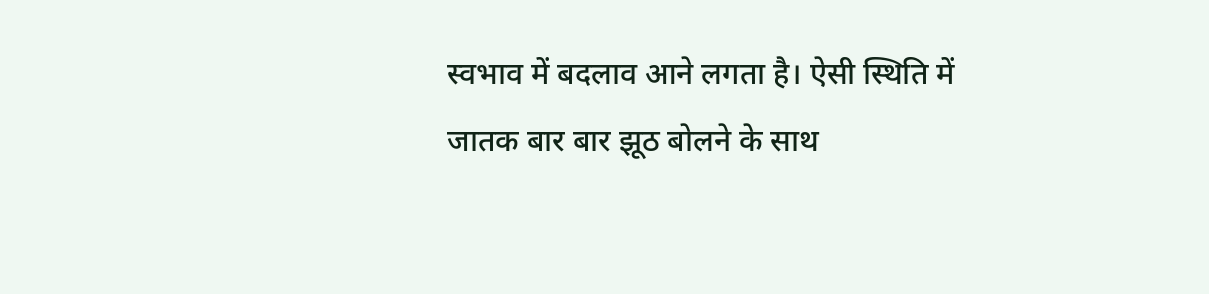स्वभाव में बदलाव आने लगता है। ऐसी स्थिति में जातक बार बार झूठ बोलने के साथ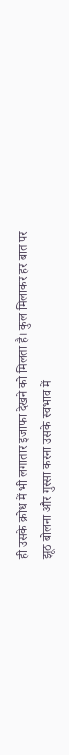ही उसके क्रोध में भी लगातार इजाफा देखने को मिलता है। कुल मिलाकर हर बात पर झूठ बोलना और गुस्सा करना उसके स्वभाव में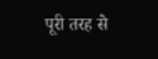पूरी तरह से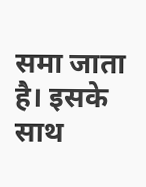समा जाता है। इसके साथ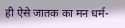ही ऐसे जातक का मन धर्म-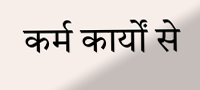कर्म कार्यों से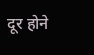दूर होने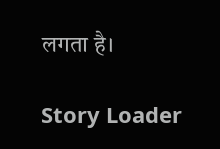लगता है।

Story Loader